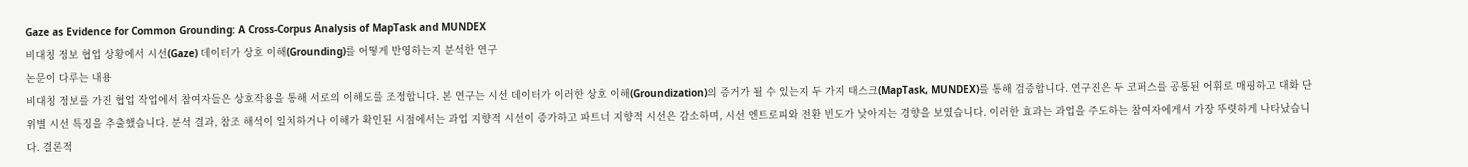Gaze as Evidence for Common Grounding: A Cross-Corpus Analysis of MapTask and MUNDEX
비대칭 정보 협업 상황에서 시선(Gaze) 데이터가 상호 이해(Grounding)를 어떻게 반영하는지 분석한 연구
논문이 다루는 내용
비대칭 정보를 가진 협업 작업에서 참여자들은 상호작용을 통해 서로의 이해도를 조정합니다. 본 연구는 시선 데이터가 이러한 상호 이해(Groundization)의 증거가 될 수 있는지 두 가지 태스크(MapTask, MUNDEX)를 통해 검증합니다. 연구진은 두 코퍼스를 공통된 어휘로 매핑하고 대화 단위별 시선 특징을 추출했습니다. 분석 결과, 참조 해석이 일치하거나 이해가 확인된 시점에서는 과업 지향적 시선이 증가하고 파트너 지향적 시선은 감소하며, 시선 엔트로피와 전환 빈도가 낮아지는 경향을 보였습니다. 이러한 효과는 과업을 주도하는 참여자에게서 가장 뚜렷하게 나타났습니다. 결론적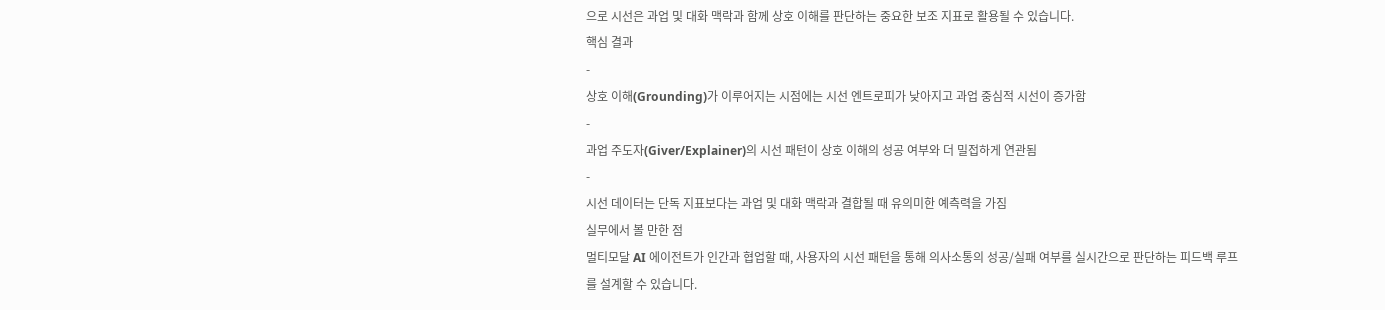으로 시선은 과업 및 대화 맥락과 함께 상호 이해를 판단하는 중요한 보조 지표로 활용될 수 있습니다.
핵심 결과
-
상호 이해(Grounding)가 이루어지는 시점에는 시선 엔트로피가 낮아지고 과업 중심적 시선이 증가함
-
과업 주도자(Giver/Explainer)의 시선 패턴이 상호 이해의 성공 여부와 더 밀접하게 연관됨
-
시선 데이터는 단독 지표보다는 과업 및 대화 맥락과 결합될 때 유의미한 예측력을 가짐
실무에서 볼 만한 점
멀티모달 AI 에이전트가 인간과 협업할 때, 사용자의 시선 패턴을 통해 의사소통의 성공/실패 여부를 실시간으로 판단하는 피드백 루프를 설계할 수 있습니다.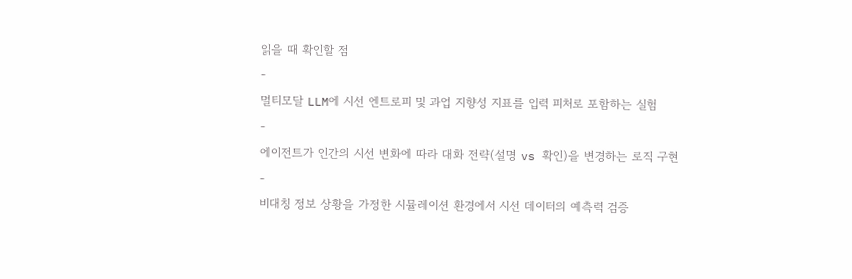읽을 때 확인할 점
-
멀티모달 LLM에 시선 엔트로피 및 과업 지향성 지표를 입력 피처로 포함하는 실험
-
에이전트가 인간의 시선 변화에 따라 대화 전략(설명 vs 확인)을 변경하는 로직 구현
-
비대칭 정보 상황을 가정한 시뮬레이션 환경에서 시선 데이터의 예측력 검증